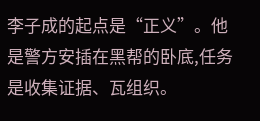李子成的起点是“正义”。他是警方安插在黑帮的卧底,任务是收集证据、瓦组织。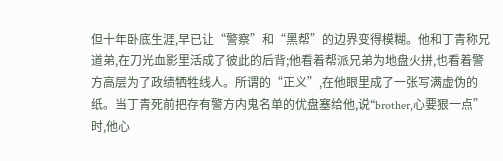但十年卧底生涯,早已让“警察”和“黑帮”的边界变得模糊。他和丁青称兄道弟,在刀光血影里活成了彼此的后背;他看着帮派兄弟为地盘火拼,也看着警方高层为了政绩牺牲线人。所谓的“正义”,在他眼里成了一张写满虚伪的纸。当丁青死前把存有警方内鬼名单的优盘塞给他,说“brother,心要狠一点”时,他心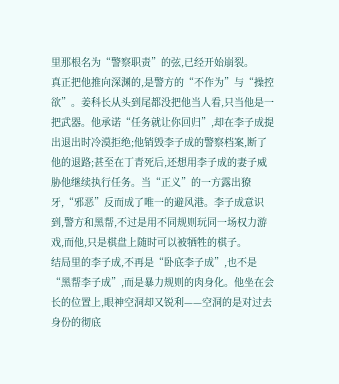里那根名为“警察职责”的弦,已经开始崩裂。
真正把他推向深渊的,是警方的“不作为”与“操控欲”。姜科长从头到尾都没把他当人看,只当他是一把武器。他承诺“任务就让你回归”,却在李子成提出退出时冷漠拒绝;他销毁李子成的警察档案,断了他的退路;甚至在丁青死后,还想用李子成的妻子威胁他继续执行任务。当“正义”的一方露出獠牙,“邪恶”反而成了唯一的避风港。李子成意识到,警方和黑帮,不过是用不同规则玩同一场权力游戏,而他,只是棋盘上随时可以被牺牲的棋子。
结局里的李子成,不再是“卧底李子成”,也不是“黑帮李子成”,而是暴力规则的肉身化。他坐在会长的位置上,眼神空洞却又锐利——空洞的是对过去身份的彻底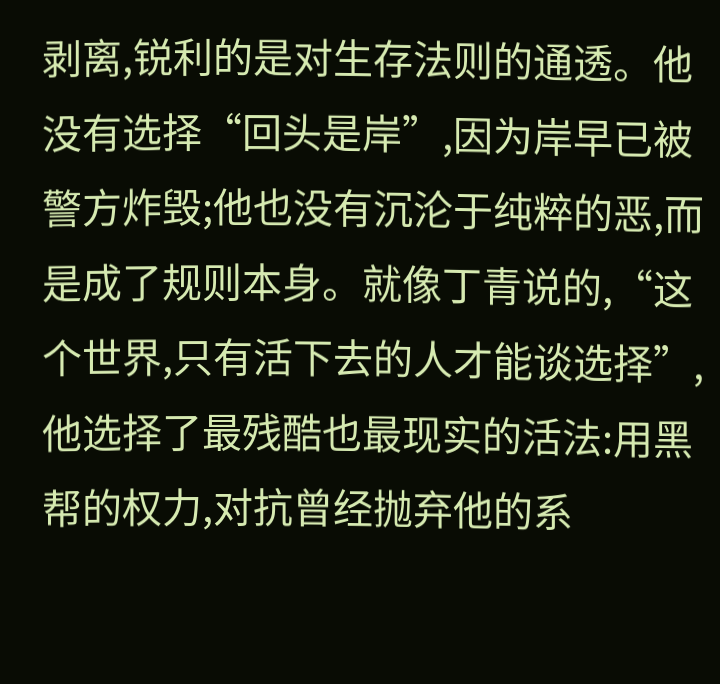剥离,锐利的是对生存法则的通透。他没有选择“回头是岸”,因为岸早已被警方炸毁;他也没有沉沦于纯粹的恶,而是成了规则本身。就像丁青说的,“这个世界,只有活下去的人才能谈选择”,他选择了最残酷也最现实的活法:用黑帮的权力,对抗曾经抛弃他的系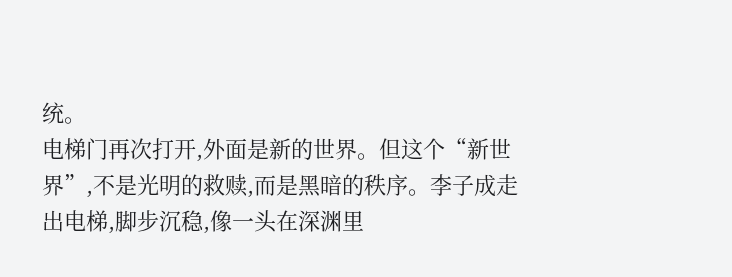统。
电梯门再次打开,外面是新的世界。但这个“新世界”,不是光明的救赎,而是黑暗的秩序。李子成走出电梯,脚步沉稳,像一头在深渊里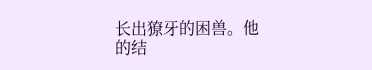长出獠牙的困兽。他的结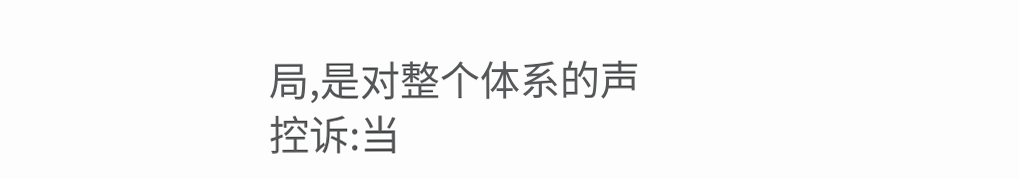局,是对整个体系的声控诉:当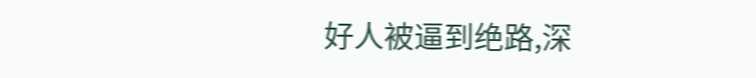好人被逼到绝路,深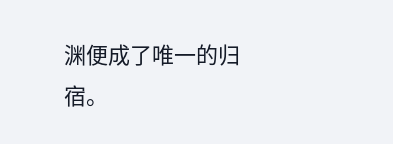渊便成了唯一的归宿。